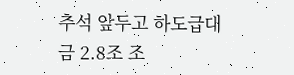추석 앞두고 하도급대금 2.8조 조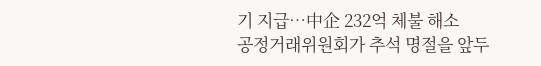기 지급…中企 232억 체불 해소
공정거래위원회가 추석 명절을 앞두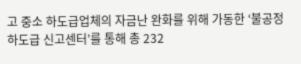고 중소 하도급업체의 자금난 완화를 위해 가동한 ‘불공정 하도급 신고센터’를 통해 총 232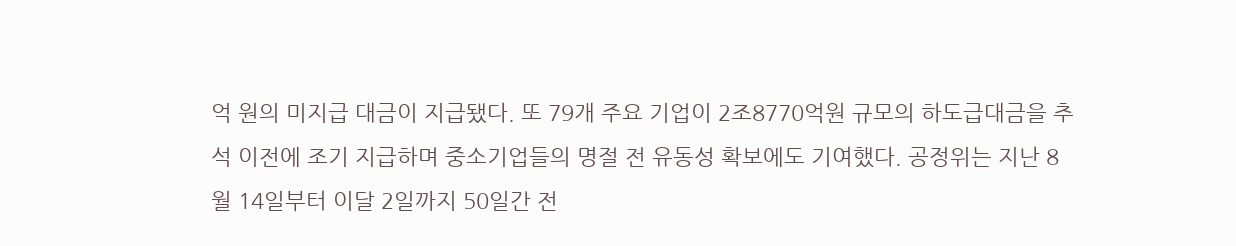억 원의 미지급 대금이 지급됐다. 또 79개 주요 기업이 2조8770억원 규모의 하도급대금을 추석 이전에 조기 지급하며 중소기업들의 명절 전 유동성 확보에도 기여했다. 공정위는 지난 8월 14일부터 이달 2일까지 50일간 전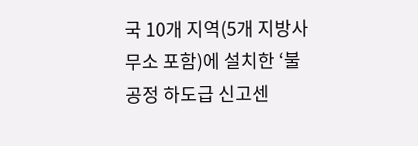국 10개 지역(5개 지방사무소 포함)에 설치한 ‘불공정 하도급 신고센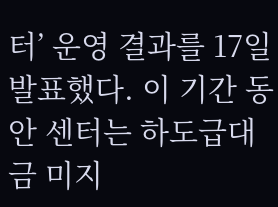터’ 운영 결과를 17일 발표했다. 이 기간 동안 센터는 하도급대금 미지